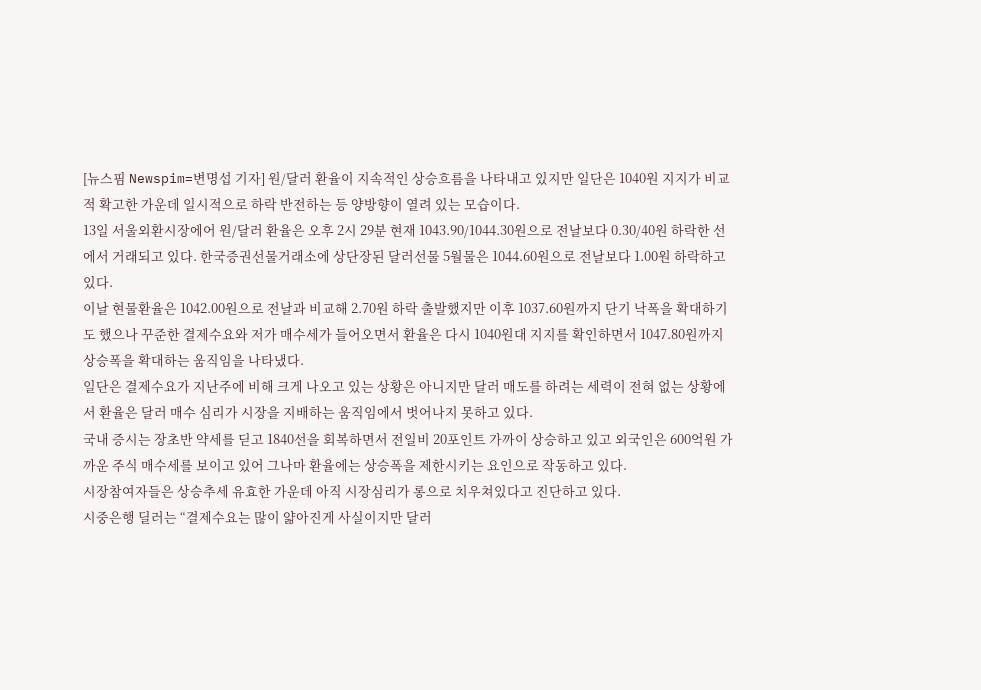[뉴스핌 Newspim=변명섭 기자] 원/달러 환율이 지속적인 상승흐름을 나타내고 있지만 일단은 1040원 지지가 비교적 확고한 가운데 일시적으로 하락 반전하는 등 양방향이 열려 있는 모습이다.
13일 서울외환시장에어 원/달러 환율은 오후 2시 29분 현재 1043.90/1044.30원으로 전날보다 0.30/40원 하락한 선에서 거래되고 있다. 한국증권선물거래소에 상단장된 달러선물 5월물은 1044.60원으로 전날보다 1.00원 하락하고 있다.
이날 현물환율은 1042.00원으로 전날과 비교해 2.70원 하락 출발했지만 이후 1037.60원까지 단기 낙폭을 확대하기도 했으나 꾸준한 결제수요와 저가 매수세가 들어오면서 환율은 다시 1040원대 지지를 확인하면서 1047.80원까지 상승폭을 확대하는 움직임을 나타냈다.
일단은 결제수요가 지난주에 비해 크게 나오고 있는 상황은 아니지만 달러 매도를 하려는 세력이 전혀 없는 상황에서 환율은 달러 매수 심리가 시장을 지배하는 움직임에서 벗어나지 못하고 있다.
국내 증시는 장초반 약세를 딛고 1840선을 회복하면서 전일비 20포인트 가까이 상승하고 있고 외국인은 600억원 가까운 주식 매수세를 보이고 있어 그나마 환율에는 상승폭을 제한시키는 요인으로 작동하고 있다.
시장참여자들은 상승추세 유효한 가운데 아직 시장심리가 롱으로 치우쳐있다고 진단하고 있다.
시중은행 딜러는 “결제수요는 많이 얇아진게 사실이지만 달러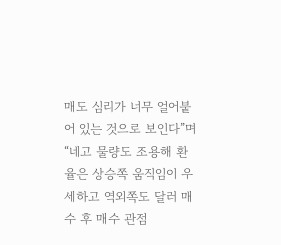매도 심리가 너무 얼어붙어 있는 것으로 보인다”며 “네고 물량도 조용해 환율은 상승쪽 움직임이 우세하고 역외쪽도 달러 매수 후 매수 관점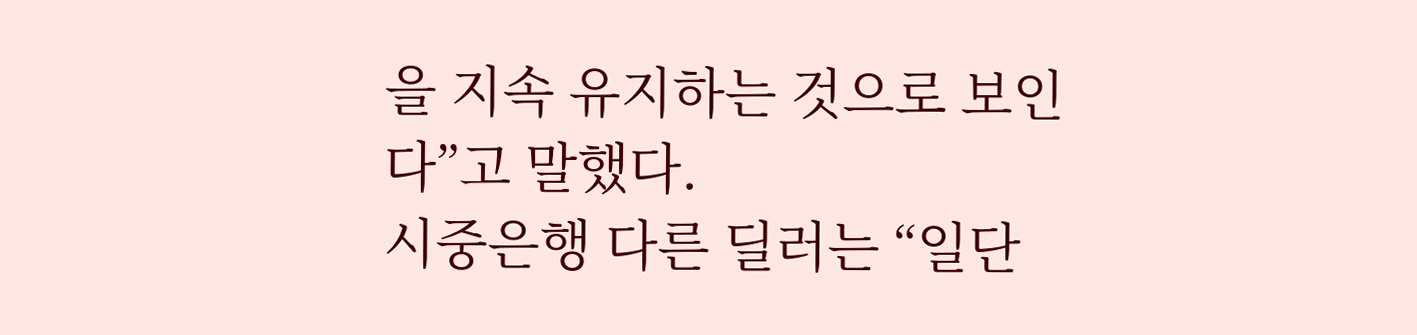을 지속 유지하는 것으로 보인다”고 말했다.
시중은행 다른 딜러는 “일단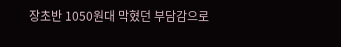장초반 1050원대 막혔던 부담감으로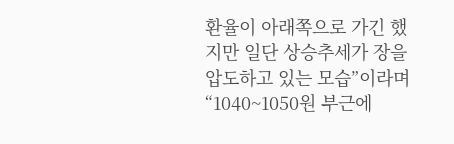환율이 아래쪽으로 가긴 했지만 일단 상승추세가 장을 압도하고 있는 모습”이라며 “1040~1050원 부근에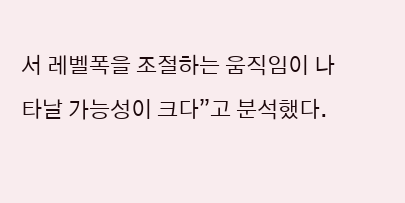서 레벨폭을 조절하는 움직임이 나타날 가능성이 크다”고 분석했다.